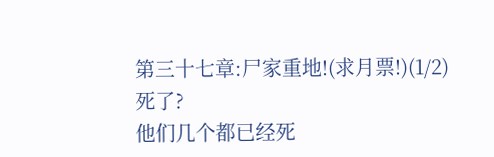第三十七章:尸家重地!(求月票!)(1/2)
死了?
他们几个都已经死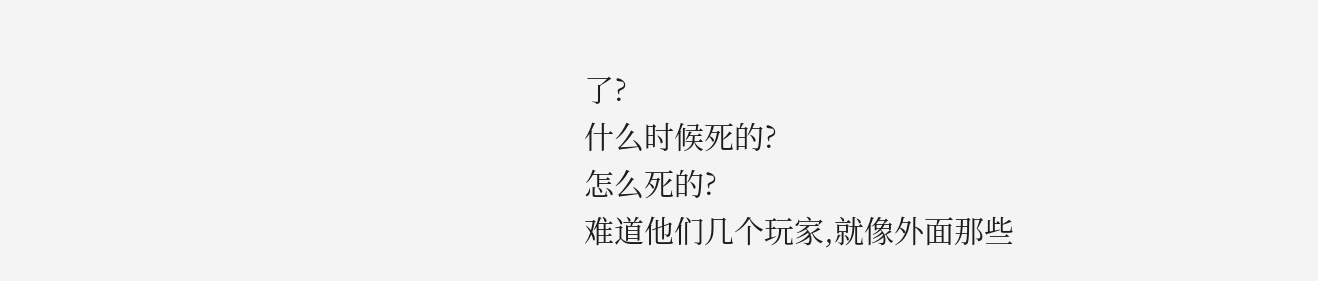了?
什么时候死的?
怎么死的?
难道他们几个玩家,就像外面那些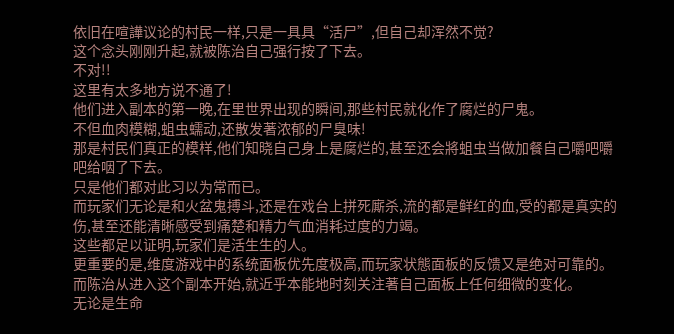依旧在喧譁议论的村民一样,只是一具具“活尸”,但自己却浑然不觉?
这个念头刚刚升起,就被陈治自己强行按了下去。
不对!!
这里有太多地方说不通了!
他们进入副本的第一晚,在里世界出现的瞬间,那些村民就化作了腐烂的尸鬼。
不但血肉模糊,蛆虫蠕动,还散发著浓郁的尸臭味!
那是村民们真正的模样,他们知晓自己身上是腐烂的,甚至还会將蛆虫当做加餐自己嚼吧嚼吧给咽了下去。
只是他们都对此习以为常而已。
而玩家们无论是和火盆鬼搏斗,还是在戏台上拼死廝杀,流的都是鲜红的血,受的都是真实的伤,甚至还能清晰感受到痛楚和精力气血消耗过度的力竭。
这些都足以证明,玩家们是活生生的人。
更重要的是,维度游戏中的系统面板优先度极高,而玩家状態面板的反馈又是绝对可靠的。
而陈治从进入这个副本开始,就近乎本能地时刻关注著自己面板上任何细微的变化。
无论是生命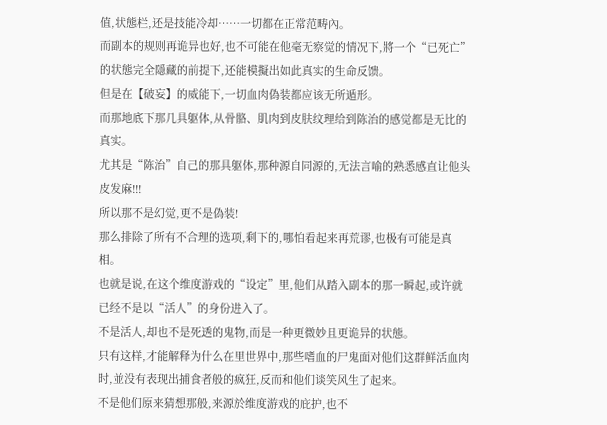值,状態栏,还是技能冷却……一切都在正常范畴內。
而副本的规则再诡异也好,也不可能在他毫无察觉的情况下,將一个“已死亡”的状態完全隱藏的前提下,还能模擬出如此真实的生命反馈。
但是在【破妄】的威能下,一切血肉偽装都应该无所遁形。
而那地底下那几具躯体,从骨骼、肌肉到皮肤纹理给到陈治的感觉都是无比的真实。
尤其是“陈治”自己的那具躯体,那种源自同源的,无法言喻的熟悉感直让他头皮发麻!!!
所以那不是幻觉,更不是偽装!
那么排除了所有不合理的选项,剩下的,哪怕看起来再荒谬,也极有可能是真相。
也就是说,在这个维度游戏的“设定”里,他们从踏入副本的那一瞬起,或许就已经不是以“活人”的身份进入了。
不是活人,却也不是死透的鬼物,而是一种更微妙且更诡异的状態。
只有这样,才能解释为什么在里世界中,那些嗜血的尸鬼面对他们这群鲜活血肉时,並没有表现出捕食者般的疯狂,反而和他们谈笑风生了起来。
不是他们原来猜想那般,来源於维度游戏的庇护,也不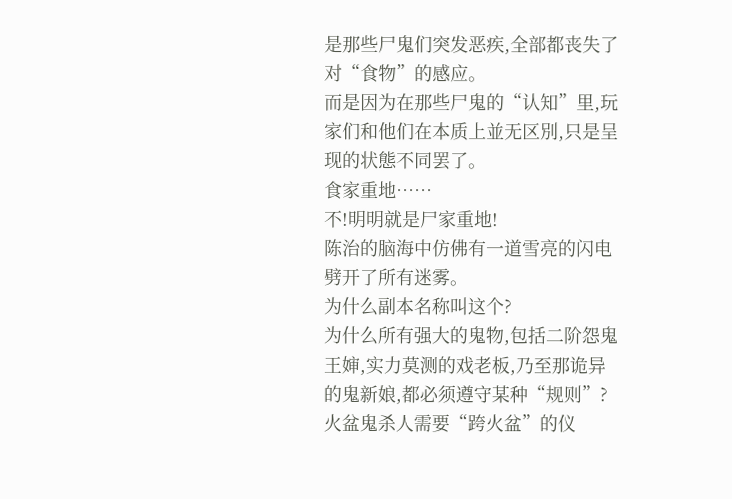是那些尸鬼们突发恶疾,全部都丧失了对“食物”的感应。
而是因为在那些尸鬼的“认知”里,玩家们和他们在本质上並无区別,只是呈现的状態不同罢了。
食家重地……
不!明明就是尸家重地!
陈治的脑海中仿佛有一道雪亮的闪电劈开了所有迷雾。
为什么副本名称叫这个?
为什么所有强大的鬼物,包括二阶怨鬼王婶,实力莫测的戏老板,乃至那诡异的鬼新娘,都必须遵守某种“规则”?
火盆鬼杀人需要“跨火盆”的仪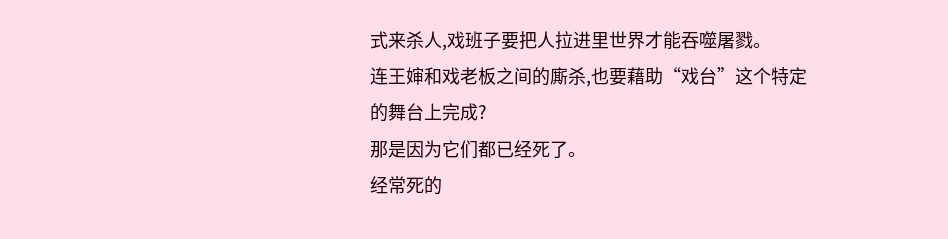式来杀人,戏班子要把人拉进里世界才能吞噬屠戮。
连王婶和戏老板之间的廝杀,也要藉助“戏台”这个特定的舞台上完成?
那是因为它们都已经死了。
经常死的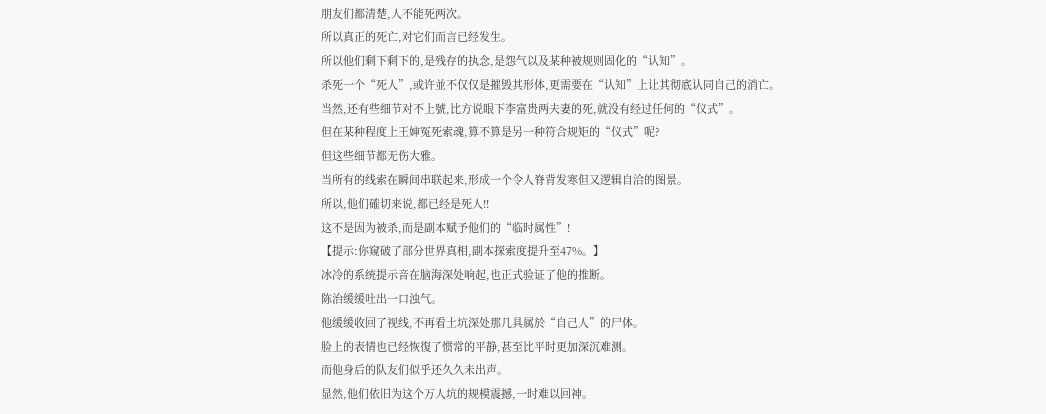朋友们都清楚,人不能死两次。
所以真正的死亡,对它们而言已经发生。
所以他们剩下剩下的,是残存的执念,是怨气以及某种被规则固化的“认知”。
杀死一个“死人”,或许並不仅仅是摧毁其形体,更需要在“认知”上让其彻底认同自己的消亡。
当然,还有些细节对不上號,比方说眼下李富贵两夫妻的死,就没有经过任何的“仪式”。
但在某种程度上王婶冤死索魂,算不算是另一种符合规矩的“仪式”呢?
但这些细节都无伤大雅。
当所有的线索在瞬间串联起来,形成一个令人脊背发寒但又逻辑自洽的图景。
所以,他们確切来说,都已经是死人!!
这不是因为被杀,而是副本赋予他们的“临时属性”!
【提示:你窥破了部分世界真相,副本探索度提升至47%。】
冰冷的系统提示音在脑海深处响起,也正式验证了他的推断。
陈治缓缓吐出一口浊气。
他缓缓收回了视线,不再看土坑深处那几具属於“自己人”的尸体。
脸上的表情也已经恢復了惯常的平静,甚至比平时更加深沉难测。
而他身后的队友们似乎还久久未出声。
显然,他们依旧为这个万人坑的规模震撼,一时难以回神。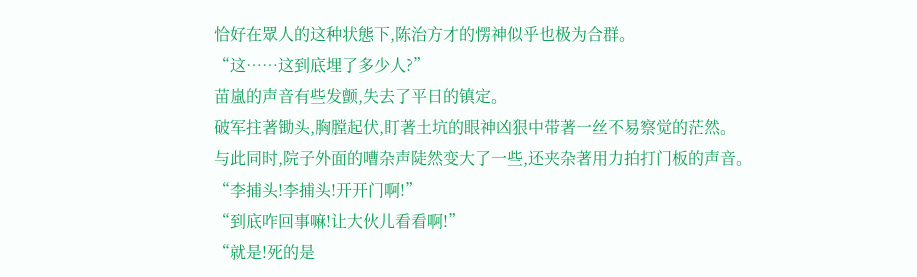恰好在眾人的这种状態下,陈治方才的愣神似乎也极为合群。
“这……这到底埋了多少人?”
苗嵐的声音有些发颤,失去了平日的镇定。
破军拄著锄头,胸膛起伏,盯著土坑的眼神凶狠中带著一丝不易察觉的茫然。
与此同时,院子外面的嘈杂声陡然变大了一些,还夹杂著用力拍打门板的声音。
“李捕头!李捕头!开开门啊!”
“到底咋回事嘛!让大伙儿看看啊!”
“就是!死的是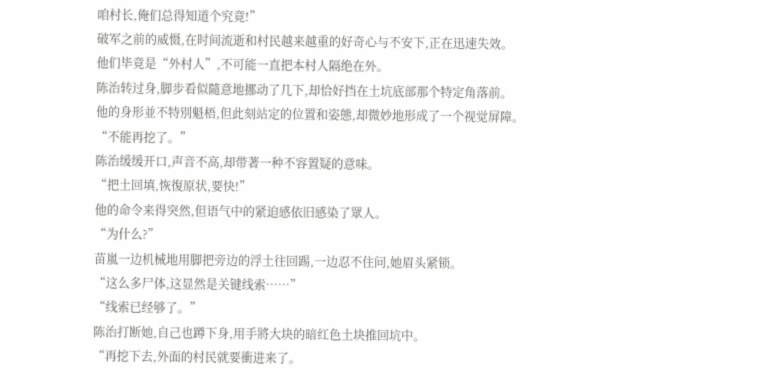咱村长,俺们总得知道个究竟!”
破军之前的威慑,在时间流逝和村民越来越重的好奇心与不安下,正在迅速失效。
他们毕竟是“外村人”,不可能一直把本村人隔绝在外。
陈治转过身,脚步看似隨意地挪动了几下,却恰好挡在土坑底部那个特定角落前。
他的身形並不特別魁梧,但此刻站定的位置和姿態,却微妙地形成了一个视觉屏障。
“不能再挖了。”
陈治缓缓开口,声音不高,却带著一种不容置疑的意味。
“把土回填,恢復原状,要快!”
他的命令来得突然,但语气中的紧迫感依旧感染了眾人。
“为什么?”
苗嵐一边机械地用脚把旁边的浮土往回踢,一边忍不住问,她眉头紧锁。
“这么多尸体,这显然是关键线索……”
“线索已经够了。”
陈治打断她,自己也蹲下身,用手將大块的暗红色土块推回坑中。
“再挖下去,外面的村民就要衝进来了。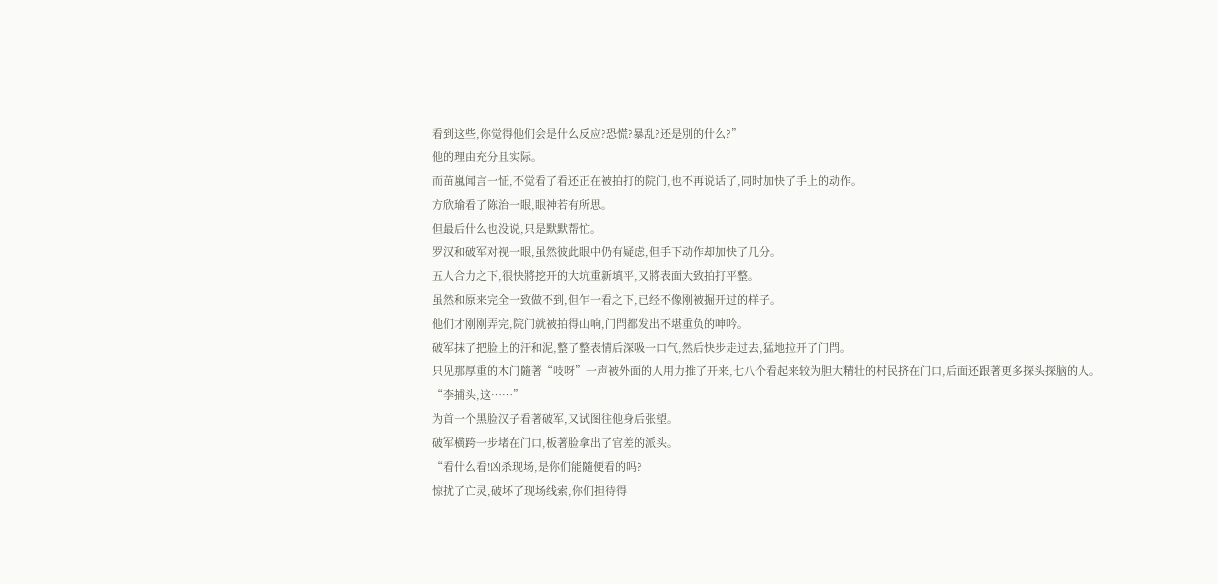看到这些,你觉得他们会是什么反应?恐慌?暴乱?还是別的什么?”
他的理由充分且实际。
而苗嵐闻言一怔,不觉看了看还正在被拍打的院门,也不再说话了,同时加快了手上的动作。
方欣瑜看了陈治一眼,眼神若有所思。
但最后什么也没说,只是默默帮忙。
罗汉和破军对视一眼,虽然彼此眼中仍有疑虑,但手下动作却加快了几分。
五人合力之下,很快將挖开的大坑重新填平,又將表面大致拍打平整。
虽然和原来完全一致做不到,但乍一看之下,已经不像刚被掘开过的样子。
他们才刚刚弄完,院门就被拍得山响,门閂都发出不堪重负的呻吟。
破军抹了把脸上的汗和泥,整了整表情后深吸一口气,然后快步走过去,猛地拉开了门閂。
只见那厚重的木门隨著“吱呀”一声被外面的人用力推了开来,七八个看起来较为胆大精壮的村民挤在门口,后面还跟著更多探头探脑的人。
“李捕头,这……”
为首一个黑脸汉子看著破军,又试图往他身后张望。
破军横跨一步堵在门口,板著脸拿出了官差的派头。
“看什么看!凶杀现场,是你们能隨便看的吗?
惊扰了亡灵,破坏了现场线索,你们担待得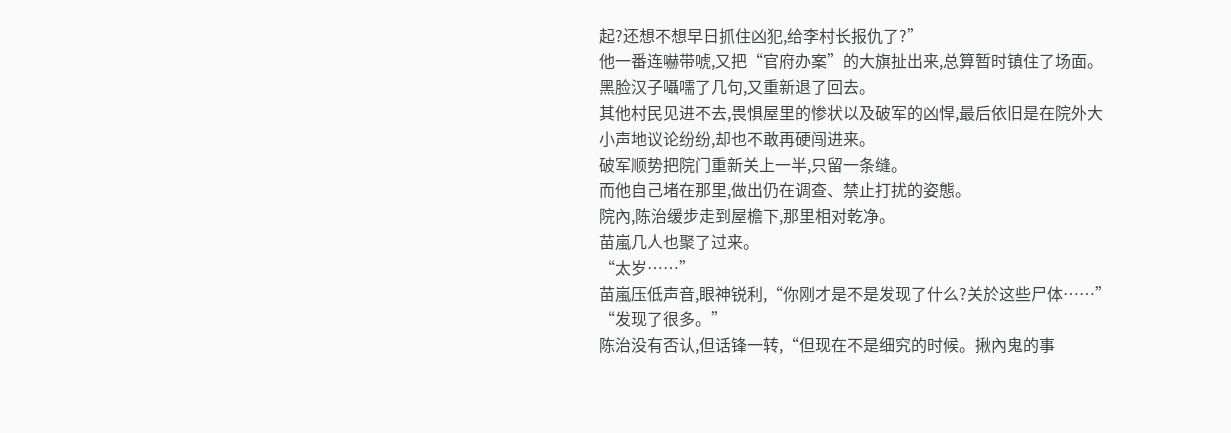起?还想不想早日抓住凶犯,给李村长报仇了?”
他一番连嚇带唬,又把“官府办案”的大旗扯出来,总算暂时镇住了场面。
黑脸汉子囁嚅了几句,又重新退了回去。
其他村民见进不去,畏惧屋里的惨状以及破军的凶悍,最后依旧是在院外大小声地议论纷纷,却也不敢再硬闯进来。
破军顺势把院门重新关上一半,只留一条缝。
而他自己堵在那里,做出仍在调查、禁止打扰的姿態。
院內,陈治缓步走到屋檐下,那里相对乾净。
苗嵐几人也聚了过来。
“太岁……”
苗嵐压低声音,眼神锐利,“你刚才是不是发现了什么?关於这些尸体……”
“发现了很多。”
陈治没有否认,但话锋一转,“但现在不是细究的时候。揪內鬼的事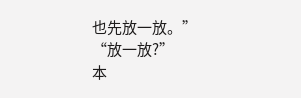也先放一放。”
“放一放?”
本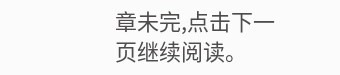章未完,点击下一页继续阅读。